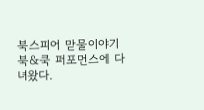북스피어 맏물이야기 북&쿡 퍼포먼스에 다녀왔다.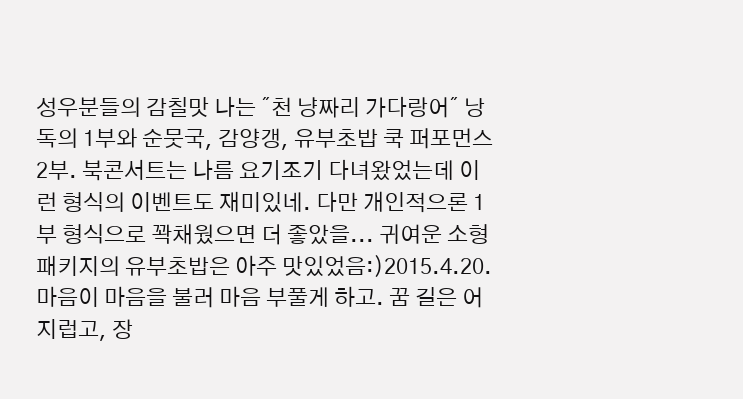성우분들의 감칠맛 나는 ˝천 냥짜리 가다랑어˝ 낭독의 1부와 순뭇국, 감양갱, 유부초밥 쿡 퍼포먼스 2부. 북콘서트는 나름 요기조기 다녀왔었는데 이런 형식의 이벤트도 재미있네. 다만 개인적으론 1부 형식으로 꽉채웠으면 더 좋았을... 귀여운 소형 패키지의 유부초밥은 아주 맛있었음:)2015.4.20.
마음이 마음을 불러 마음 부풀게 하고. 꿈 길은 어지럽고, 장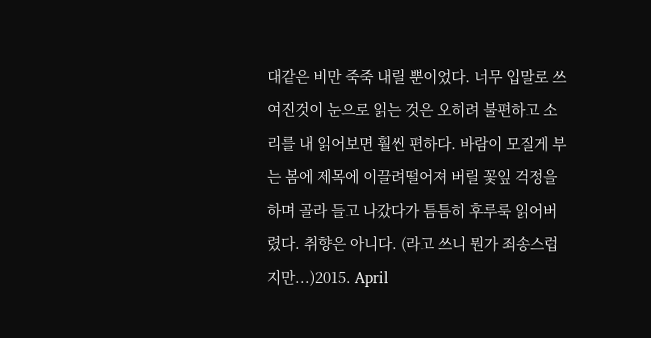대같은 비만 죽죽 내릴 뿐이었다. 너무 입말로 쓰여진것이 눈으로 읽는 것은 오히려 불편하고 소리를 내 읽어보면 훨씬 편하다. 바람이 모질게 부는 봄에 제목에 이끌려떨어져 버릴 꽃잎 걱정을 하며 골라 들고 나갔다가 틈틈히 후루룩 읽어버렸다. 취향은 아니다. (라고 쓰니 뭔가 죄송스럽지만...)2015. April